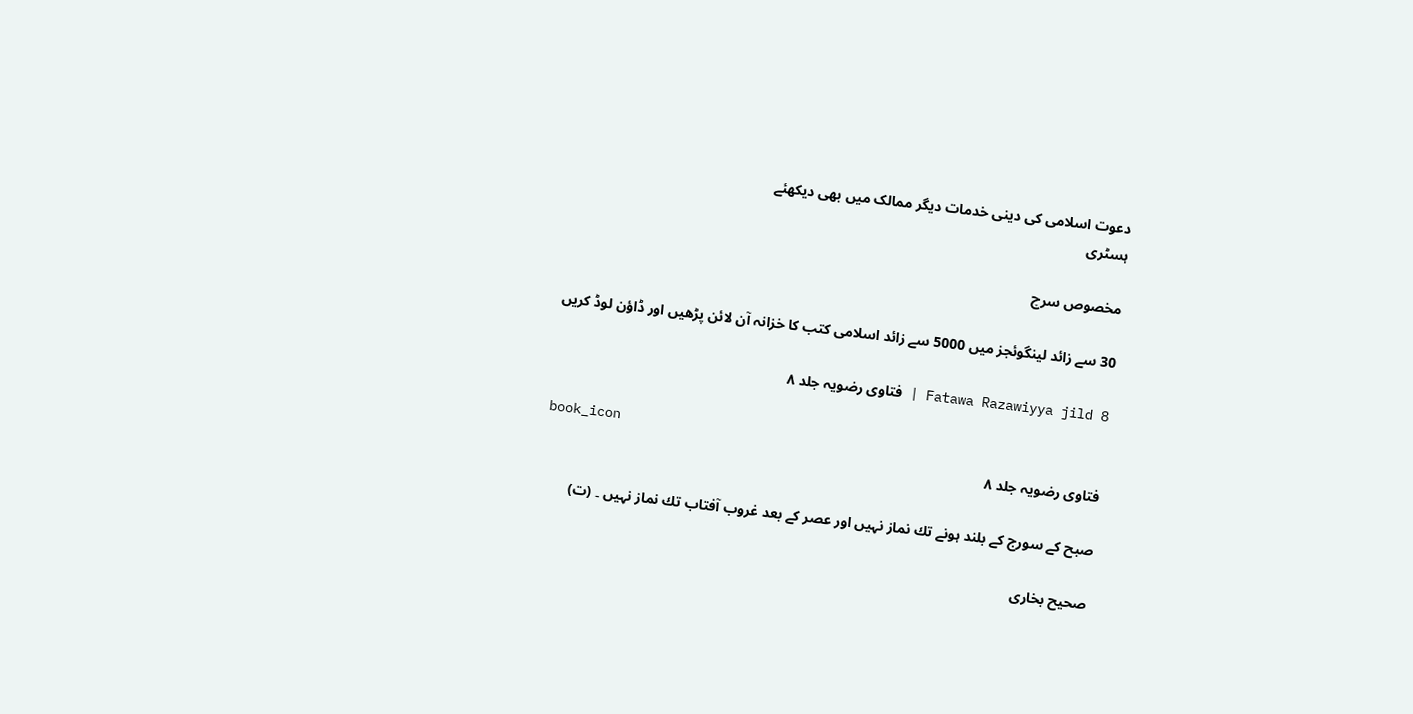دعوت اسلامی کی دینی خدمات دیگر ممالک میں بھی دیکھئے
ہسٹری

مخصوص سرچ

30 سے زائد لینگوئجز میں 5000 سے زائد اسلامی کتب کا خزانہ آن لائن پڑھیں اور ڈاؤن لوڈ کریں

Fatawa Razawiyya jild 8 | فتاوی رضویہ جلد ۸

book_icon
فتاوی رضویہ جلد ۸

صبح کے سورج کے بلند ہونے تك نماز نہیں اور عصر کے بعد غروب آفتاب تك نماز نہیں ۔ (ت)

صحیح بخاری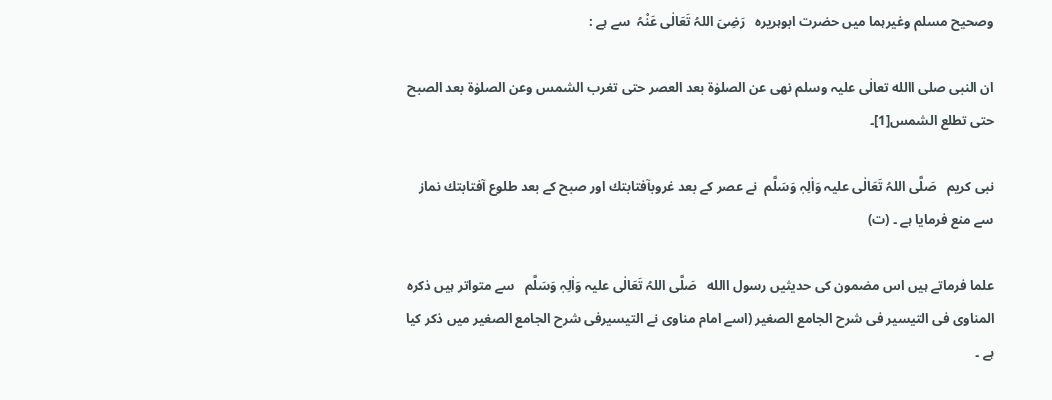وصحیح مسلم وغیرہما میں حضرت ابوہریرہ   رَضِیَ اللہُ تَعَالٰی عَنْہُ  سے ہے :

ان النبی صلی االله تعالٰی علیہ وسلم نھی عن الصلوٰۃ بعد العصر حتی تغرب الشمس وعن الصلوٰۃ بعد الصبح حتی تطلع الشمس[1]۔

نبی کریم   صَلَّی اللہُ تَعَالٰی علیہ وَاٰلِہٖ وَسَلَّم  نے عصر کے بعد غروبآفتابتك اور صبح کے بعد طلوع آفتابتك نماز سے منع فرمایا ہے ۔ (ت)

علما فرماتے ہیں اس مضمون کی حدیثیں رسول االله   صَلَّی اللہُ تَعَالٰی علیہ وَاٰلِہٖ وَسَلَّم   سے متواتر ہیں ذکرہ المناوی فی التیسیر فی شرح الجامع الصغیر (اسے امام مناوی نے التیسیرفی شرح الجامع الصغیر میں ذکر کیا ہے ۔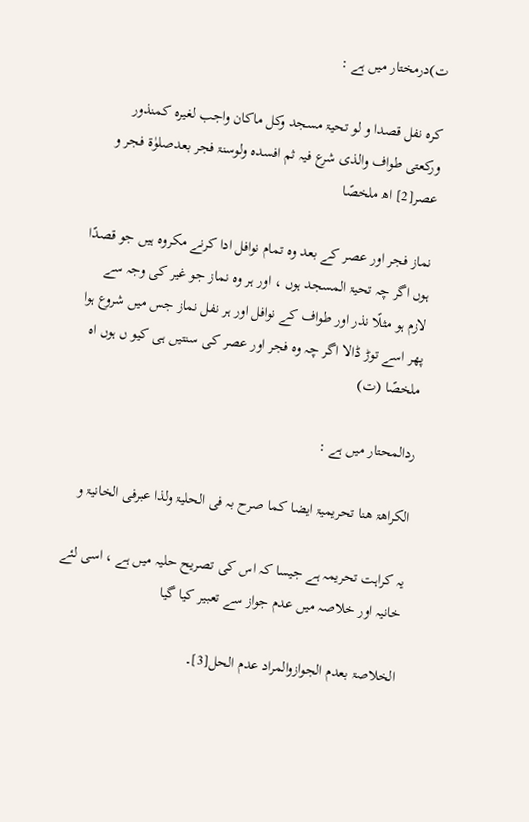ت)درمختار میں ہے :

کرہ نفل قصدا و لو تحیۃ مسجد وکل ماکان واجب لغیرہ کمنذور ورکعتی طواف والذی شرع فیہ ثم افسدہ ولوسنۃ فجر بعدصلوٰۃ فجر و عصر[2] اھ ملخصًا

نماز فجر اور عصر کے بعد وہ تمام نوافل ادا کرنے مکروہ ہیں جو قصدًا ہوں اگر چہ تحیۃ المسجد ہوں ، اور ہر وہ نماز جو غیر کی وجہ سے لازم ہو مثلًا نذر اور طواف کے نوافل اور ہر نفل نماز جس میں شروع ہوا پھر اسے توڑ ڈالا اگر چہ وہ فجر اور عصر کی سنتیں ہی کیو ں ہوں اہ ملخصًا (ت)

ردالمحتار میں ہے :

الکراھۃ ھنا تحریمیۃ ایضا کما صرح بہ فی الحلیۃ ولذا عبرفی الخانیۃ و

یہ کراہت تحریمہ ہے جیسا کہ اس کی تصریح حلیہ میں ہے ، اسی لئے خانیہ اور خلاصہ میں عدم جواز سے تعبیر کیا گیا

الخلاصۃ بعدم الجوازوالمراد عدم الحل[3]۔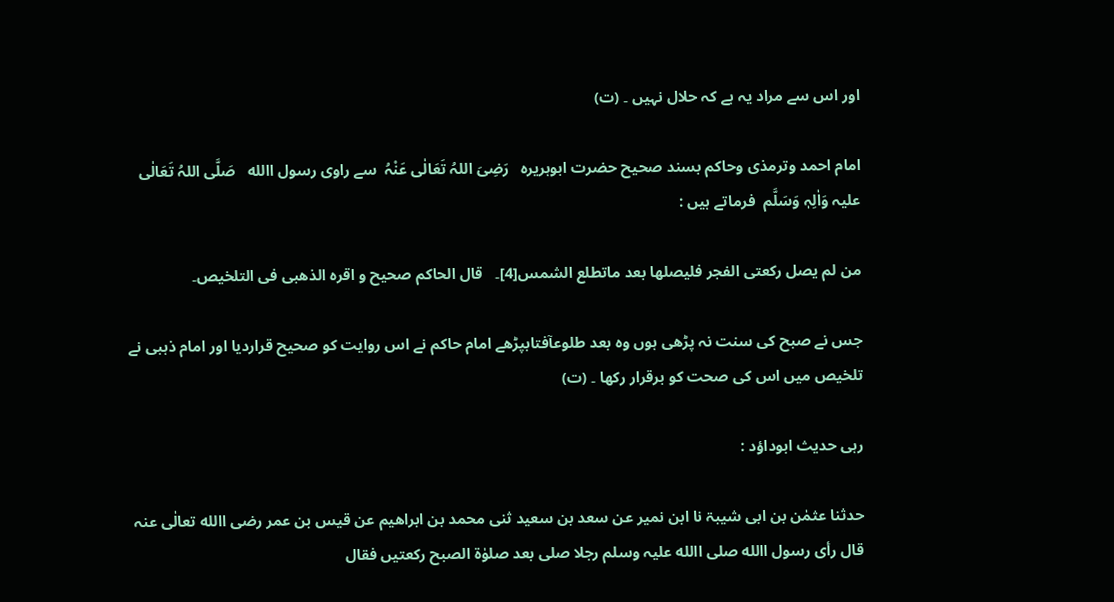اور اس سے مراد یہ ہے کہ حلال نہیں ۔ (ت)

امام احمد وترمذی وحاکم بسند صحیح حضرت ابوہریرہ   رَضِیَ اللہُ تَعَالٰی عَنْہُ  سے راوی رسول االله   صَلَّی اللہُ تَعَالٰی علیہ وَاٰلِہٖ وَسَلَّم  فرماتے ہیں :

من لم یصل رکعتی الفجر فلیصلھا بعد ماتطلع الشمس[4]۔   قال الحاکم صحیح و اقرہ الذھبی فی التلخیص۔

جس نے صبح کی سنت نہ پڑھی ہوں وہ بعد طلوعآفتابپڑھے امام حاکم نے اس روایت کو صحیح قراردیا اور امام ذہبی نے تلخیص میں اس کی صحت کو برقرار رکھا ۔ (ت)

رہی حدیث ابوداؤد :

حدثنا عثمٰن بن ابی شیبۃ نا ابن نمیر عن سعد بن سعید ثنی محمد بن ابراھیم عن قیس بن عمر رضی االله تعالٰی عنہ قال رأی رسول االله صلی االله علیہ وسلم رجلا صلی بعد صلوٰۃ الصبح رکعتیں فقال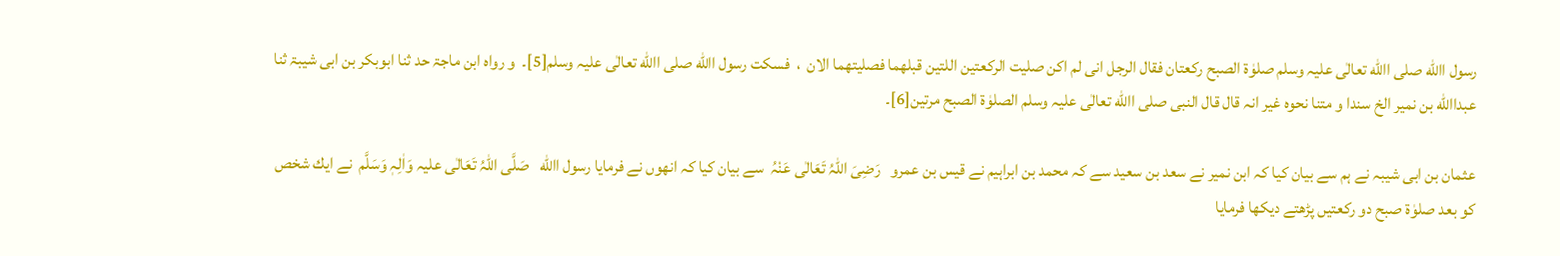رسول االله صلی االله تعالٰی علیہ وسلم صلوٰۃ الصبح رکعتان فقال الرجل انی لم اکن صلیت الرکعتین اللتین قبلھما فصلیتھما الان  ،  فسکت رسول االله صلی االله تعالٰی علیہ وسلم[5]۔  و رواہ ابن ماجۃ حد ثنا ابوبکر بن ابی شیبۃ ثنا عبداالله بن نمیر الخ سندا و متنا نحوہ غیر انہ قال قال النبی صلی االله تعالٰی علیہ وسلم الصلوٰۃ الصبح مرتین[6]۔

عثمان بن ابی شیبہ نے ہم سے بیان کیا کہ ابن نمیر نے سعد بن سعید سے کہ محمد بن ابراہیم نے قیس بن عمرو   رَضِیَ اللہُ تَعَالٰی عَنْہُ  سے بیان کیا کہ انھوں نے فرمایا رسول االله   صَلَّی اللہُ تَعَالٰی علیہ وَاٰلِہٖ وَسَلَّم  نے ایك شخص کو بعد صلوٰۃ صبح دو رکعتیں پڑھتے دیکھا فرمایا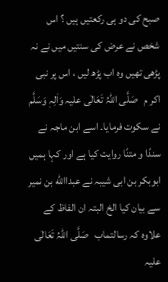صبح کی دو ہی رکعتیں ہیں ؟ اس شخص نے عرض کی سنتیں میں نے نہ پڑھی تھیں وہ اب پڑھ لیں ، اس پر نبی اکر م   صَلَّی اللہُ تَعَالٰی علیہ وَاٰلِہٖ وَسَلَّم  نے سکوت فرمایا۔ اسے ابن ماجہ نے سندًا و متنًا روایت کیا ہے اور کہا ہمیں ابوبکر بن ابی شیبہ نے عبداالله بن نمیر سے بیان کیا الخ البتہ ان الفاظ کے علاوہ کہ رسالتماب   صَلَّی اللہُ تَعَالٰی علیہ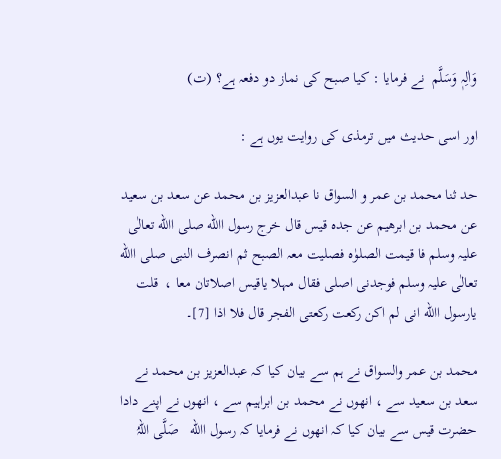وَاٰلِہٖ وَسَلَّم  نے فرمایا : کیا صبح کی نماز دو دفعہ ہے؟ (ت)

اور اسی حدیث میں ترمذی کی روایت یوں ہے :

حد ثنا محمد بن عمر و السواق نا عبدالعزیز بن محمد عن سعد بن سعید عن محمد بن ابرھیم عن جدہ قیس قال خرج رسول االله صلی االله تعالٰی علیہ وسلم فا قیمت الصلوٰہ فصلیت معہ الصبح ثم انصرف النبی صلی االله تعالٰی علیہ وسلم فوجدنی اصلی فقال مہلا یاقیس اصلاتان معا ،  قلت یارسول االله انی لم اکن رکعت رکعتی الفجر قال فلا اذا [7]۔

محمد بن عمر والسواق نے ہم سے بیان کیا کہ عبدالعزیز بن محمد نے سعد بن سعید سے ، انھوں نے محمد بن ابراہیم سے ، انھوں نے اپنے دادا حضرت قیس سے بیان کیا کہ انھوں نے فرمایا کہ رسول االله   صَلَّی اللہُ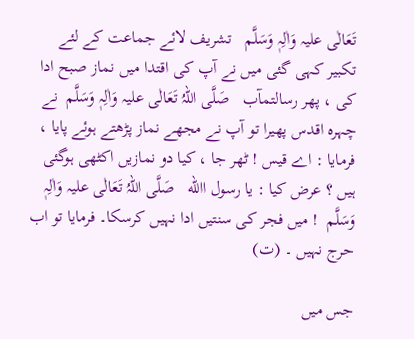تَعَالٰی علیہ وَاٰلِہٖ وَسَلَّم   تشریف لائے جماعت کے لئے تکبیر کہی گئی میں نے آپ کی اقتدا میں نماز صبح ادا کی ، پھر رسالتمآب   صَلَّی اللہُ تَعَالٰی علیہ وَاٰلِہٖ وَسَلَّم  نے چہرہ اقدس پھیرا تو آپ نے مجھے نماز پڑھتے ہوئے پایا ، فرمایا : اے قیس ! ٹھر جا ، کیا دو نمازیں اکٹھی ہوگئی ہیں ؟ عرض کیا : یا رسول االله   صَلَّی اللہُ تَعَالٰی علیہ وَاٰلِہٖ وَسَلَّم  ! میں فجر کی سنتیں ادا نہیں کرسکا۔ فرمایا تو اب حرج نہیں ۔ (ت)

جس میں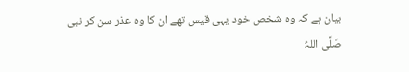بیان ہے کہ وہ شخص خود یہی قیس تھے ان کا وہ عذر سن کر نبی   صَلَّی اللہُ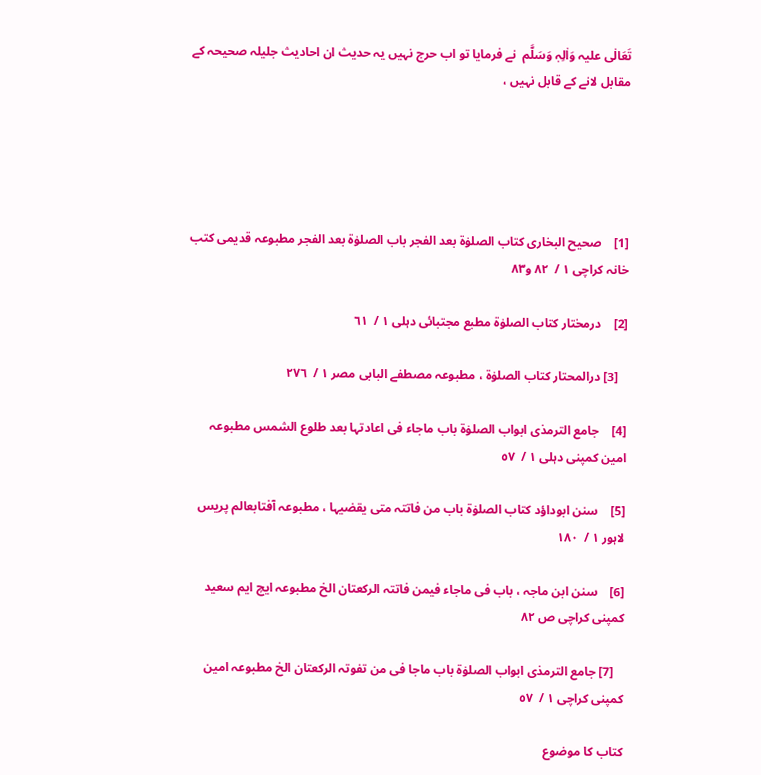تَعَالٰی علیہ وَاٰلِہٖ وَسَلَّم  نے فرمایا تو اب حرج نہیں یہ حدیث ان احادیث جلیلہ صحیحہ کے مقابل لانے کے قابل نہیں ،





[1]    صحیح البخاری کتاب الصلوٰۃ بعد الفجر باب الصلوٰۃ بعد الفجر مطبوعہ قدیمی کتب خانہ کراچی ١ /  ٨٢ و٨٣

[2]    درمختار کتاب الصلوٰۃ مطبع مجتبائی دہلی ١ /  ٦١

   [3] درالمحتار کتاب الصلوٰۃ ، مطبوعہ مصطفے البابی مصر ١ /  ٢٧٦

[4]    جامع الترمذی ابواب الصلوٰۃ باب ماجاء فی اعادتہا بعد طلوع الشمس مطبوعہ امین کمپنی دہلی ١ /  ٥٧

[5]    سنن ابوداؤد کتاب الصلوٰۃ باب من فاتتہ متی یقضیہا ، مطبوعہ آفتابعالم پریس لاہور ١ /  ١٨٠

[6]    سنن ابن ماجہ ، باب فی ماجاء فیمن فاتتہ الرکعتان الخ مطبوعہ ایچ ایم سعید کمپنی کراچی ص ٨٢

   [7] جامع الترمذی ابواب الصلوٰۃ باب ماجا فی من تفوتہ الرکعتان الخ مطبوعہ امین کمپنی کراچی ١ /  ٥٧

کتاب کا موضوع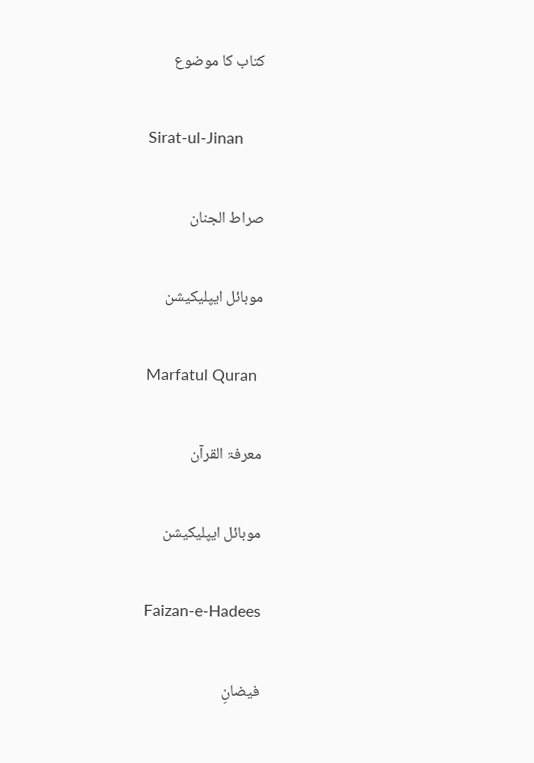کتاب کا موضوع

Sirat-ul-Jinan

صراط الجنان

موبائل ایپلیکیشن

Marfatul Quran

معرفۃ القرآن

موبائل ایپلیکیشن

Faizan-e-Hadees

فیضانِ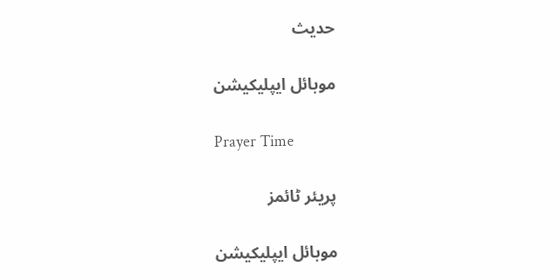حدیث

موبائل ایپلیکیشن

Prayer Time

پریئر ٹائمز

موبائل ایپلیکیشن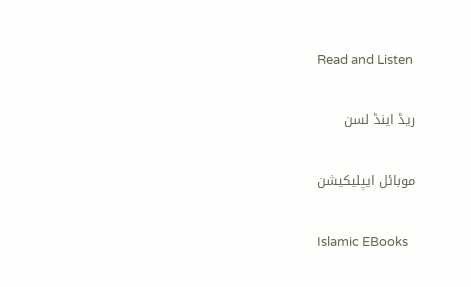Read and Listen

ریڈ اینڈ لسن

موبائل ایپلیکیشن

Islamic EBooks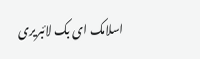اسلامک ای بک لائبریری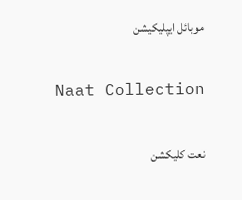موبائل ایپلیکیشن

Naat Collection

نعت کلیکشن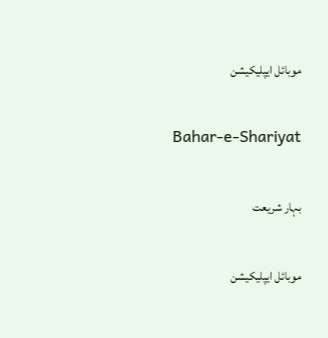موبائل ایپلیکیشن

Bahar-e-Shariyat

بہار شریعت

موبائل ایپلیکیشن